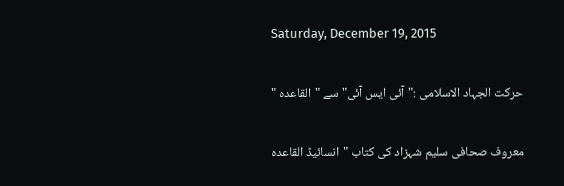Saturday, December 19, 2015

حرکت الجہاد الاسلامی :"آئی ایس آئی" سے "القاعدہ "

معروف صحافی سلیم شہزاد کی کتاب "انسائیڈ القاعدہ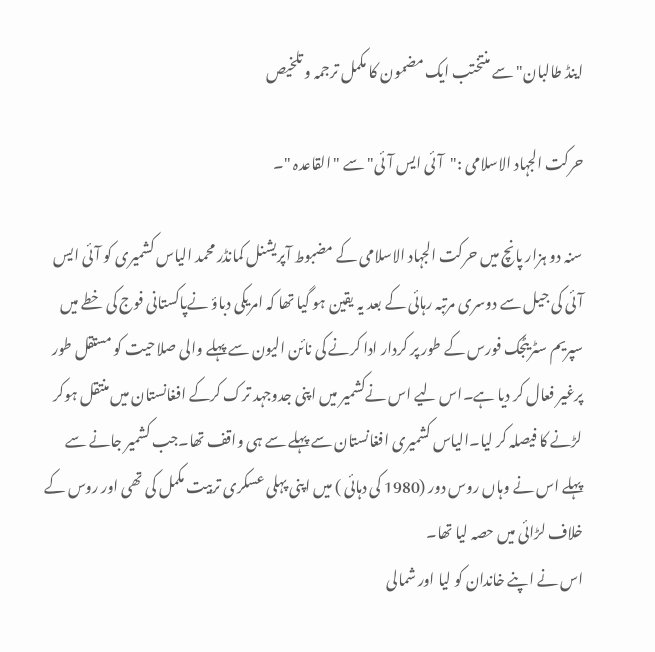اینڈ طالبان" سے منتختب ایک مضمون کا مکمل ترجمہ و تلخیص

حرکت الجہاد الاسلامی :"آئی ایس آئی" سے "القاعدہ "۔

سنہ دو ہزار پانچ میں حرکت الجہاد الاسلامی کے مضبوط آپریشنل کمانڈر محمد الیاس کشمیری کو آئی ایس آئی کی جیل سے دوسری مرتبہ رہائی کے بعد یہ یقین ہو گیا تھا کہ امریکی دباؤ نےپاکستانی فوج کی خطے میں سپریم سٹریٹجک فورس کے طور پر کردار ادا کرنے کی نائن الیون سے پہلے والی صلاحیت کو مستقل طور پرغیر فعال کر دیا ہے۔اس لیے اس نےکشمیر میں اپنی جدوجہد ترک کرکے افغانستان میں منتقل ہوکر لڑنے کا فیصلہ کر لیا۔الیاس کشمیری افغانستان سے پہلے سے ہی واقف تھا۔جب کشمیر جانے سے پہلے اس نے وہاں روس دور (1980 کی دہائی ) میں اپنی پہلی عسکری تربیت مکمل کی تھی اور روس کے خلاف لڑائی میں حصہ لیا تھا۔
اس نے اپنے خاندان کو لیا اور شمالی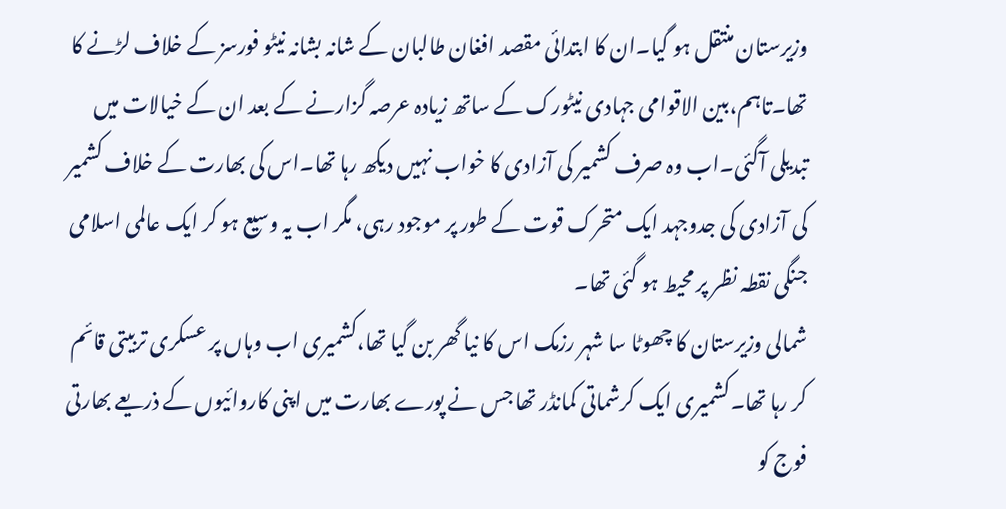وزیرستان منتقل ہو گیا۔ان کا ابتدائی مقصد افغان طالبان کے شانہ بشانہ نیٹو فورسز کے خلاف لڑنے کا تھا۔تاہم،بین الاقوامی جہادی نیٹورک کے ساتھ زیادہ عرصہ گزارنے کے بعد ان کے خیالات میں تبدیلی آگئی۔اب وہ صرف کشمیر کی آزادی کا خواب نہیں دیکھ رہا تھا۔اس کی بھارت کے خلاف کشمیر کی آزادی کی جدوجہد ایک متحرک قوت کے طور پر موجود رہی، مگر اب یہ وسیع ہو کر ایک عالمی اسلامی جنگی نقطہ نظر پر محیط ہو گئی تھا۔
شمالی وزیرستان کا چھوٹا سا شہر رزمک اس کا نیا گھر بن گیا تھا،کشمیری اب وہاں پر عسکری تربیتی قائم کر رہا تھا۔کشمیری ایک کرشماتی کمانڈر تھا جس نے پورے بھارت میں اپنی کاروائیوں کے ذریعے بھارتی فوج کو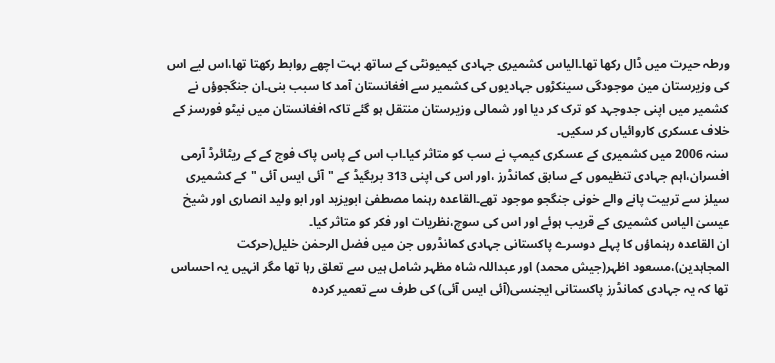ورطہ حیرت میں ڈال رکھا تھا۔الیاس کشمیری جہادی کیمیونٹی کے ساتھ بہت اچھے روابط رکھتا تھا،اس لیے اس کی وزیرستان مین موجودگی سینکڑوں جہادیوں کی کشمیر سے افغانستان آمد کا سبب بنی۔ان جنگجوؤں نے کشمیر میں اپنی جدوجہد کو ترک کر دیا اور شمالی وزیرستان منتقل ہو گئے تاکہ افغانستان میں نیٹو فورسز کے خلاف عسکری کاروائیاں کر سکیں۔
سنہ 2006 میں کشمیری کے عسکری کیمپ نے سب کو متاثر کیا۔اب اس کے پاس پاک فوج کے کے ریٹائرڈ آرمی افسران،اہم جہادی تنظیموں کے سابق کمانڈرز ،اور اس کی اپنی 313 بریگیڈ کے "آئی ایس آئی "کے کشمیری سیلز سے تربیت پانے والے خونی جنگجو موجود تھے۔القاعدہ رہنما مصطفیٰ ابویزید اور ابو ولید انصاری اور شیخ عیسیٰ الیاس کشمیری کے قریب ہوئے اور اس کی سوچ،نظریات اور فکر کو متاثر کیا۔
ان القاعدہ رہنماؤں کا پہلے دوسرے پاکستانی جہادی کمانڈروں جن میں فضل الرحمٰن خلیل(حرکت المجاہدین)،مسعود اظہر(جیش محمد) اور عبداللہ شاہ مظہر شامل ہیں سے تعلق رہا تھا مگر انہیں یہ احساس تھا کہ یہ جہادی کمانڈرز پاکستانی ایجنسی(آئی ایس آئی) کی طرف سے تعمیر کردہ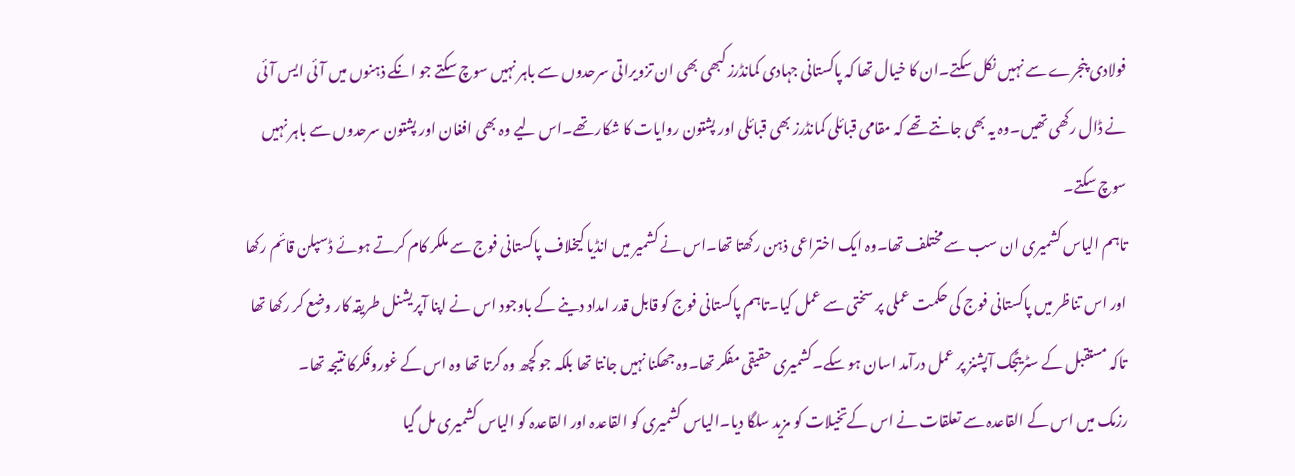فولادی پنجرے سے نہیں نکل سکتے۔ان کا خیال تھا کہ پاکستانی جہادی کمانڈرز کبھی بھی ان تزویراتی سرحدوں سے باہر نہیں سوچ سکتے جو انکے ذہنوں میں آئی ایس آئی نے ڈال رکھی تھیں۔وہ یہ بھی جانتے تھے کہ مقامی قبائلی کمانڈرز بھی قبائلی اور پشتون روایات کا شکار تھے۔اس لیے وہ بھی افغان اور پشتون سرحدوں سے باہر نہیں سوچ سکتے۔
تاہم الیاس کشمیری ان سب سے مختلف تھا۔وہ ایک اختراعی ذہن رکھتا تھا۔اس نے کشمیر میں انڈیا کیخلاف پاکستانی فوج سے ملکر کام کرتے ہوئے ڈسپلن قائم رکھا اور اس تناظر میں پاکستانی فوج کی حکمت عملی پر سختی سے عمل کیا۔تاہم پاکستانی فوج کو قابل قدر امداد دینے کے باوجود اس نے اپنا آپریشنل طریقہ کار وضع کر رکھا تھا تاکہ مستقبل کے سٹریٹجک آپشنز پر عمل درآمد اسان ہو سکے۔کشمیری حقیقی مفکر تھا۔وہ جھکنا نہیں جانتا تھا بلکہ جو کچھ وہ کرتا تھا وہ اس کے غوروفکرکا نتیجہ تھا۔
رزمک میں اس کے القاعدہ سے تعلقات نے اس کےتخیلات کو مزید سلگا دیا۔الیاس کشمیری کو القاعدہ اور القاعدہ کو الیاس کشمیری مل گیا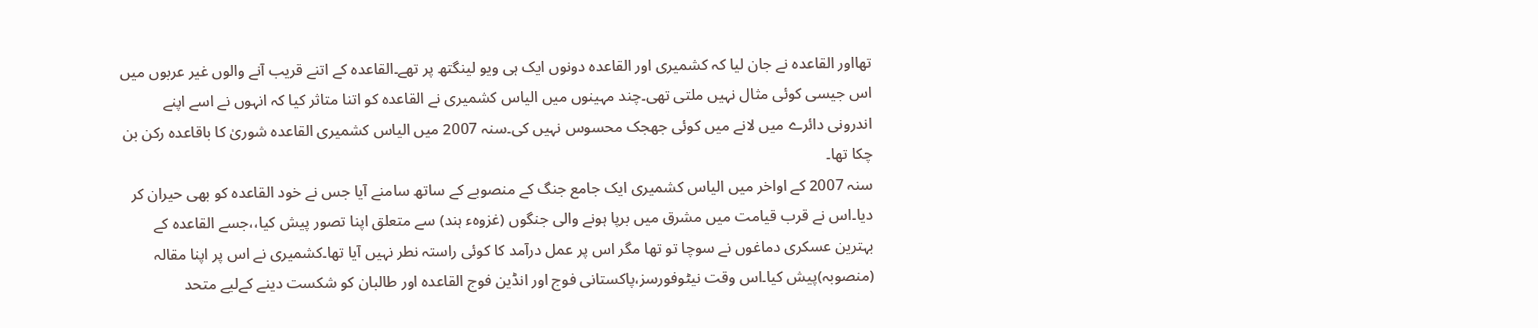تھااور القاعدہ نے جان لیا کہ کشمیری اور القاعدہ دونوں ایک ہی ویو لینگتھ پر تھے۔القاعدہ کے اتنے قریب آنے والوں غیر عربوں میں اس جیسی کوئی مثال نہیں ملتی تھی۔چند مہینوں میں الیاس کشمیری نے القاعدہ کو اتنا متاثر کیا کہ انہوں نے اسے اپنے اندرونی دائرے میں لانے میں کوئی جھجک محسوس نہیں کی۔سنہ 2007 میں الیاس کشمیری القاعدہ شوریٰ کا باقاعدہ رکن بن چکا تھا۔
سنہ 2007 کے اواخر میں الیاس کشمیری ایک جامع جنگ کے منصوبے کے ساتھ سامنے آیا جس نے خود القاعدہ کو بھی حیران کر دیا۔اس نے قرب قیامت میں مشرق میں برپا ہونے والی جنگوں (غزوہء ہند) سے متعلق اپنا تصور پیش کیا،،جسے القاعدہ کے بہترین عسکری دماغوں نے سوچا تو تھا مگر اس پر عمل درآمد کا کوئی راستہ نطر نہیں آیا تھا۔کشمیری نے اس پر اپنا مقالہ (منصوبہ)پیش کیا۔اس وقت نیٹوفورسز،پاکستانی فوج اور انڈین فوج القاعدہ اور طالبان کو شکست دینے کےلیے متحد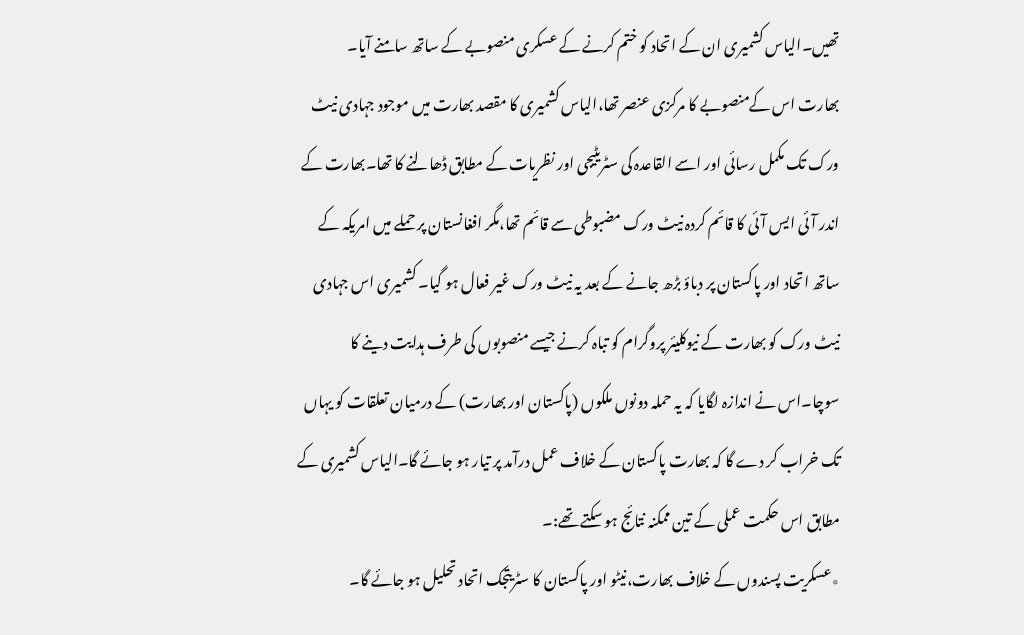تھیں۔الیاس کشمیری ان کے اتحاد کو ختم کرنے کے عسکری منصوبے کے ساتھ سامنے آیا۔
بھارت اس کےمنصوبے کا مرکزی عنصر تھا،الیاس کشمیری کا مقصد بھارت میں موجود جہادی نیٹ ورک تک مکمل رسائی اور اسے القاعدہ کی سٹریٹیجی اور نظریات کے مطابق ڈھالنے کا تھا۔بھارت کے اندر آئی ایس آئی کا قائم کردہ نیٹ ورک مضبوطی سے قائم تھا،مگر افغانستان پر حملے میں امریکہ کے ساتھ اتحاد اور پاکستان پر دباؤ بڑھ جانے کے بعد یہ نیٹ ورک غیر فعال ہو گیا۔ کشمیری اس جہادی نیٹ ورک کو بھارت کے نیوکلیئر پروگرام کو تباہ کرنے جیسے منصوبوں کی طرف ہدایت دینے کا سوچا۔اس نے اندازہ لگایا کہ یہ حملہ دونوں ملکوں (پاکستان اور بھارت) کے درمیان تعلقات کو یہاں تک خراب کر دے گا کہ بھارت پاکستان کے خلاف عمل درآمد پر تیار ہو جائے گا۔الیاس کشمیری کے مطابق اس حکمت عملی کے تین ممکنہ نتائج ہو سکتے تھے:۔
٭عسکریت پسندوں کے خلاف بھارت،نیٹو اور پاکستان کا سٹریتجک اتحاد تحلیل ہو جائے گا۔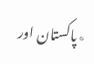٭پاکستان اور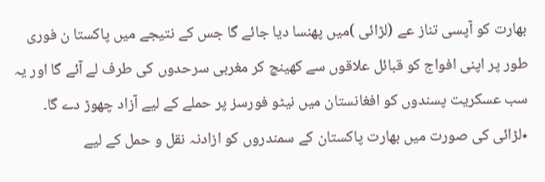بھارت کو آپسی تناز عے (لڑائی )میں پھنسا دیا جائے گا جس کے نتیجے میں پاکستا ن فوری طور پر اپنی افواج کو قبائل علاقوں سے کھینچ کر مغربی سرحدوں کی طرف لے آئے گا اور یہ سب عسکریت پسندوں کو افغانستان میں نیٹو فورسز پر حملے کے لیے آزاد چھوڑ دے گا۔
٭لڑائی کی صورت میں بھارت پاکستان کے سمندروں کو ازادنہ نقل و حمل کے لیے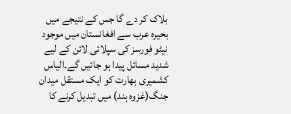بلاک کر دے گا جس کے نتیجے میں بحیرہ عرب سے افغانستان میں موجود نیٹو فورسز کی سپلائی لائن کے لیے شدید مسائل پیدا ہو جائیں گے۔الیاس کشمیری بھارت کو ایک مستقل میدان جنگ(غزوہ ہند) میں تبدیل کرنے کا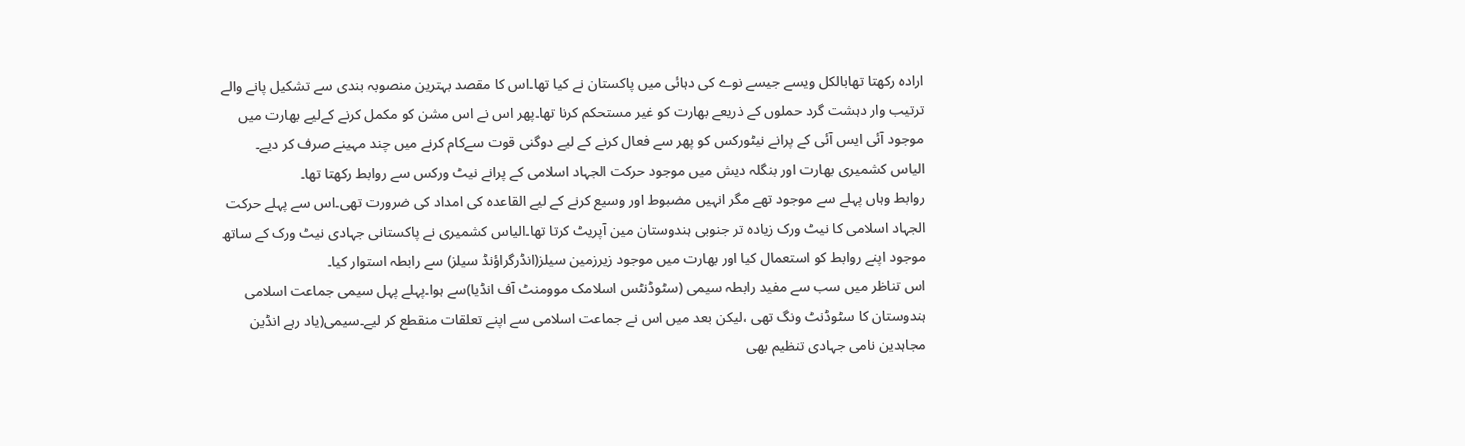ارادہ رکھتا تھابالکل ویسے جیسے نوے کی دہائی میں پاکستان نے کیا تھا۔اس کا مقصد بہترین منصوبہ بندی سے تشکیل پانے والے ترتیب وار دہشت گرد حملوں کے ذریعے بھارت کو غیر مستحکم کرنا تھا۔پھر اس نے اس مشن کو مکمل کرنے کےلیے بھارت میں موجود آئی ایس آئی کے پرانے نیٹورکس کو پھر سے فعال کرنے کے لیے دوگنی قوت سےکام کرنے میں چند مہینے صرف کر دیے۔
الیاس کشمیری بھارت اور بنگلہ دیش میں موجود حرکت الجہاد اسلامی کے پرانے نیٹ ورکس سے روابط رکھتا تھا۔
روابط وہاں پہلے سے موجود تھے مگر انہیں مضبوط اور وسیع کرنے کے لیے القاعدہ کی امداد کی ضرورت تھی۔اس سے پہلے حرکت الجہاد اسلامی کا نیٹ ورک زیادہ تر جنوبی ہندوستان مین آپریٹ کرتا تھا۔الیاس کشمیری نے پاکستانی جہادی نیٹ ورک کے ساتھ موجود اپنے روابط کو استعمال کیا اور بھارت میں موجود زیرزمین سیلز(انڈرگراؤنڈ سیلز) سے رابطہ استوار کیا۔
اس تناظر میں سب سے مفید رابطہ سیمی (سٹوڈنٹس اسلامک موومنٹ آف انڈیا)سے ہوا۔پہلے پہل سیمی جماعت اسلامی ہندوستان کا سٹوڈنٹ ونگ تھی ،لیکن بعد میں اس نے جماعت اسلامی سے اپنے تعلقات منقطع کر لیے۔سیمی(یاد رہے انڈین مجاہدین نامی جہادی تنظیم بھی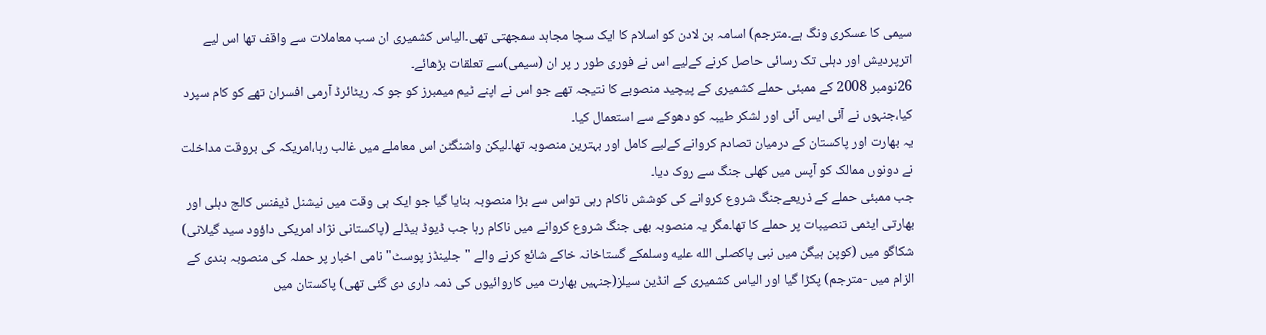سیمی کا عسکری ونگ ہے۔مترجم) اسامہ بن لادن کو اسلام کا ایک سچا مجاہد سمجھتی تھی۔الیاس کشمیری ان سب معاملات سے واقف تھا اس لیے اترپردیش اور دہلی تک رسائی حاصل کرنے کےلیے اس نے فوری طور ر پر ان (سیمی)سے تعلقات بڑھائے۔
26نومبر 2008 کے ممبئی حملے کشمیری کے پیچید منصوبے کا نتیجہ تھے جو اس نے اپنے ٹیم میمبرز کو جو کہ ریٹائرڈ آرمی افسران تھے کو کام سپرد کیا،جنہوں نے آئی ایس آئی اور لشکر طیبہ کو دھوکے سے استعمال کیا۔
یہ بھارت اور پاکستان کے درمیان تصادم کروانے کےلیے کامل اور بہترین منصوبہ تھا۔لیکن واشنگٹن اس معاملے میں غالب رہا،امریکہ کی بروقت مداخلت نے دونوں ممالک کو آپس میں کھلی جنگ سے روک دیا۔
جب ممبئی حملے کے ذریعےجنگ شروع کروانے کی کوشش ناکام رہی تواس سے بڑا منصوبہ بنایا گیا جو ایک ہی وقت میں نیشنل ڈیفنس کالج دہلی اور بھارتی ایٹمی تنصیبات پر حملے کا تھا۔مگر یہ منصوبہ بھی جنگ شروع کروانے میں ناکام رہا جب ڈیوڈ ہیڈلے (پاکستانی نژاد امریکی داؤود سید گیلانی) شکاگو میں (کوپن ہیگن میں نبی پاکصلى الله عليه وسلمکے گستاخانہ خاکے شائع کرنے والے "جلینڈز پوسٹ" نامی اخبار پر حملہ کی منصوبہ بندی کے الزام میں -مترجم) پکڑا گیا اور الیاس کشمیری کے انڈین سیلز(جنہیں بھارت میں کاروائیوں کی ذمہ داری دی گئی تھی) پاکستان میں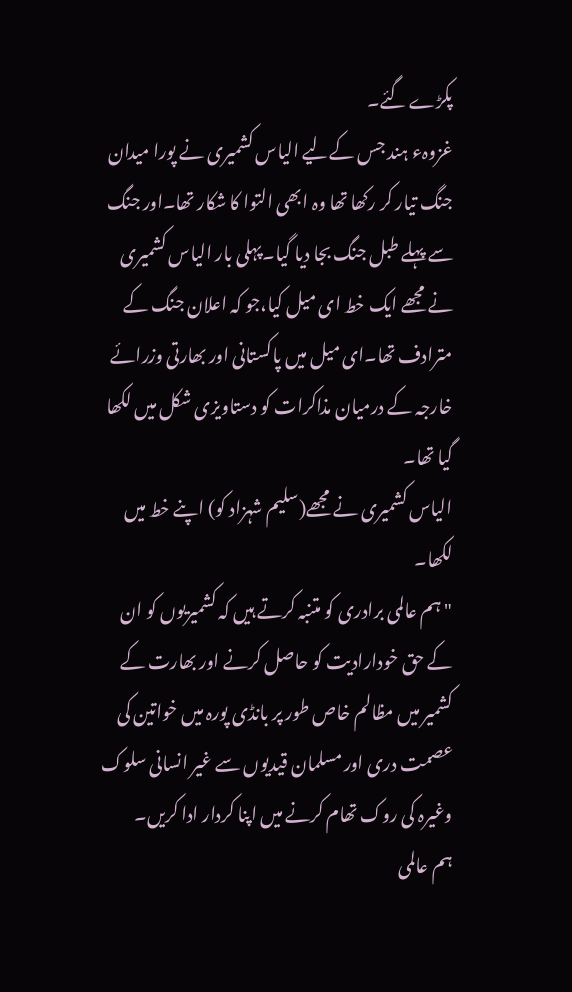پکڑے گئے۔
غزوہء ہند جس کےلیے الیاس کشمیری نے پورا میدان جنگ تیار کر رکھا تھا وہ ابھی التوا کا شکار تھا۔اور جنگ سے پہلے طبل جنگ بجا دیا گیا۔پہلی بار الیاس کشمیری نے مجھے ایک خط ای میل کیا،جو کہ اعلان جنگ کے مترادف تھا۔ای میل میں پاکستانی اور بھارتی وزرائے خارجہ کے درمیان مذاکرات کو دستاویزی شکل میں لکھا گیا تھا۔
الیاس کشمیری نے مجھے(سلیم شہزاد کو) اپنے خط میں لکھا۔
"ہم عالمی برادری کو متنبہ کرتے ہیں کہ کشمیریوں کو ان کے حق خودارادیت کو حاصل کرنے اور بھارت کے کشمیر میں مظالم خاص طور پر بانڈی پورہ میں خواتین کی عصمت دری اور مسلمان قیدیوں سے غیر انسانی سلوک وغیرہ کی روک تھام کرنے میں اپنا کردار ادا کریں۔
ہم عالمی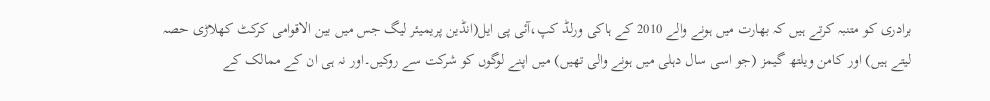برادری کو متنبہ کرتے ہیں کہ بھارت میں ہونے والے 2010 کے ہاکی ورلڈ کپ،آئی پی ایل(انڈین پریمیئر لیگ جس میں بین الاقوامی کرکٹ کھلاڑی حصہ لیتے ہیں) اور کامن ویلتھ گیمز (جو اسی سال دہلی میں ہونے والی تھیں) میں اپنے لوگوں کو شرکت سے روکیں۔اور نہ ہی ان کے ممالک کے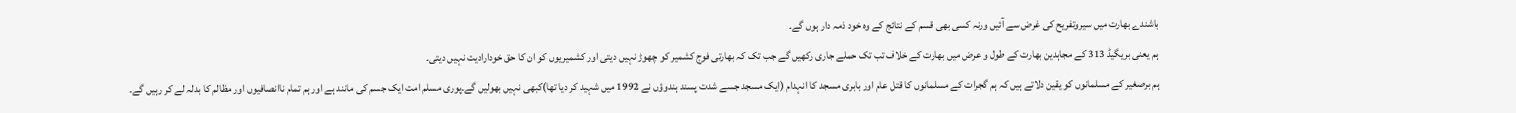باشندے بھارت میں سیروتفریح کی غرض سے آئیں ورنہ کسی بھی قسم کے نتائج کے وہ خود ذمہ دار ہوں گے۔
ہم یعنی بریگیڈ 313 کے مجاہدین بھارت کے طول و عرض میں بھارت کے خلاف تب تک حملے جاری رکھیں گے جب تک کہ بھارتی فوج کشمیر کو چھوڑ نہیں دیتی اور کشمیریوں کو ان کا حق خودارادیت نہیں دیتی۔
ہم برصغیر کے مسلمانوں کو یقین دلاتے ہیں کہ ہم گجرات کے مسلمانوں کا قتل عام اور بابری مسجد کا انہدام (ایک مسجد جسے شدت پسند ہندوؤں نے 1992 میں شہید کر دیا تھا)کبھی نہیں بھولیں گے۔پوری مسلم امت ایک جسم کی مانند ہے اور ہم تمام ناانصافیوں اور مظالم کا بدلہ لے کر رہیں گے۔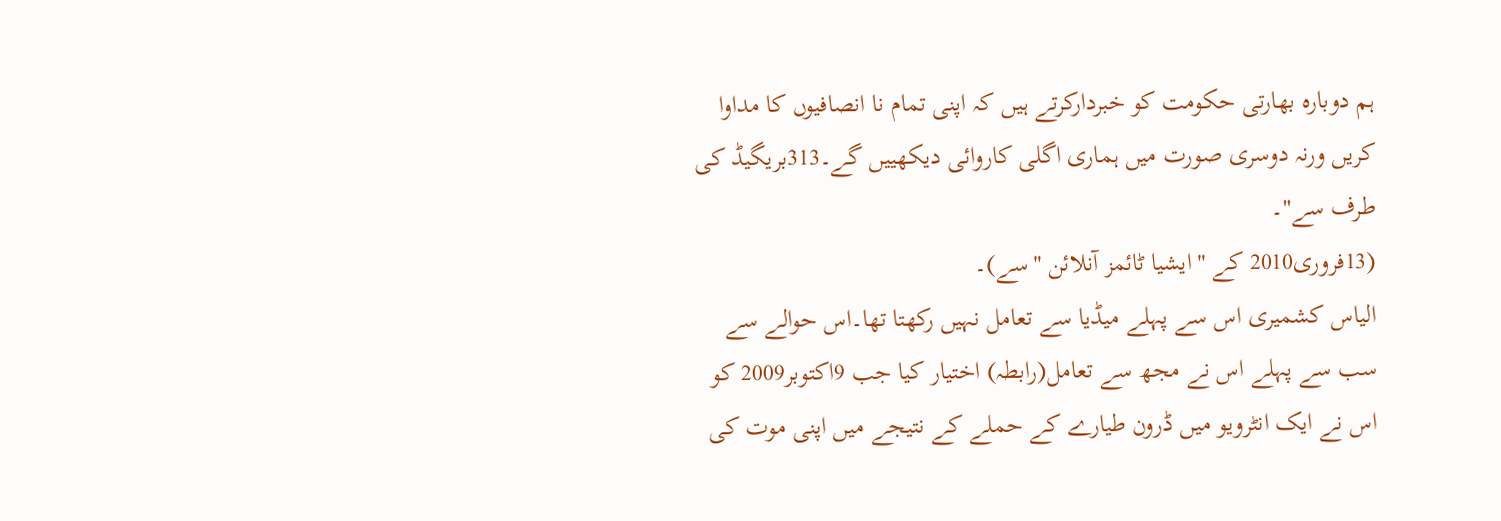ہم دوبارہ بھارتی حکومت کو خبردارکرتے ہیں کہ اپنی تمام نا انصافیوں کا مداوا کریں ورنہ دوسری صورت میں ہماری اگلی کاروائی دیکھییں گے۔313بریگیڈ کی طرف سے"۔
(13فروری2010 کے "ایشیا ٹائمز آنلائن "سے)۔
الیاس کشمیری اس سے پہلے میڈیا سے تعامل نہیں رکھتا تھا۔اس حوالے سے سب سے پہلے اس نے مجھ سے تعامل(رابطہ) اختیار کیا جب 9اکتوبر2009 کو اس نے ایک انٹرویو میں ڈرون طیارے کے حملے کے نتیجے میں اپنی موت کی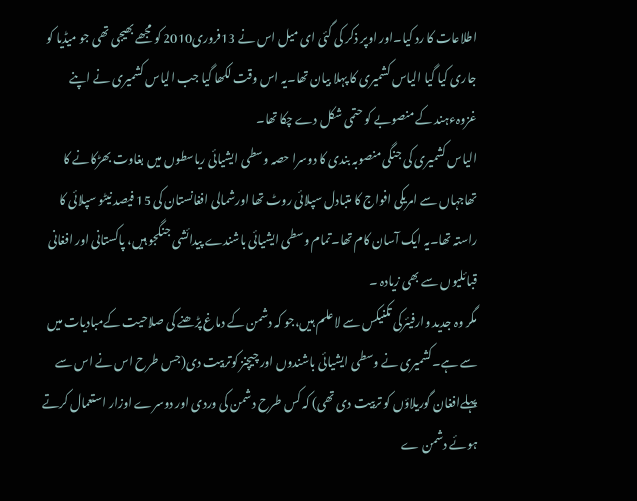اطلاعات کا رد کیا۔اور اوپر ذکر کی گئی ای میل اس نے 13فروری2010 کو مجھے بھیجی تھی جو میڈیا کو جاری کیا گیا الیاس کشمیری کا پہلا بیان تھا۔یہ اس وقت لکھا گیا جب الیاس کشمیری نے اپنے غزوہءہند کے منصوبے کو حتمی شکل دے چکا تھا۔
الیاس کشمیری کی جنگی منصوبہ بندی کا دوسرا حصہ وسطی ایشیائی ریاسطوں میں بغاوت بھڑکانے کا تھاجہاں سے امریکی افواج کا متبادل سپلائی روٹ تھا اورشمالی افغانستان کی 15 فیصد نیٹو سپلائی کا راستہ تھا۔یہ ایک آسان کام تھا۔تمام وسطی ایشیائی باشندے پیدائشی جنگجو ہیں، پاکستانی اور افغانی قبائلیوں سے بھی زیادہ ۔
مگر وہ جدید وارفیئرکی تکنیکس سے لاعلم ہیں،جو کہ دشمن کے دماغ پڑھنے کی صلاحیت کےمبادیات میں سے ہے۔کشمیری نے وسطی ایشیائی باشندوں اور چیچنز کوتربیت دی(جس طرح اس نے اس سے پہلےافغان گوریلاؤں کو تربیت دی تھی) کہ کس طرح دشمن کی وردی اور دوسرے اوزار استعمال کرتے ہوئے دشمن ے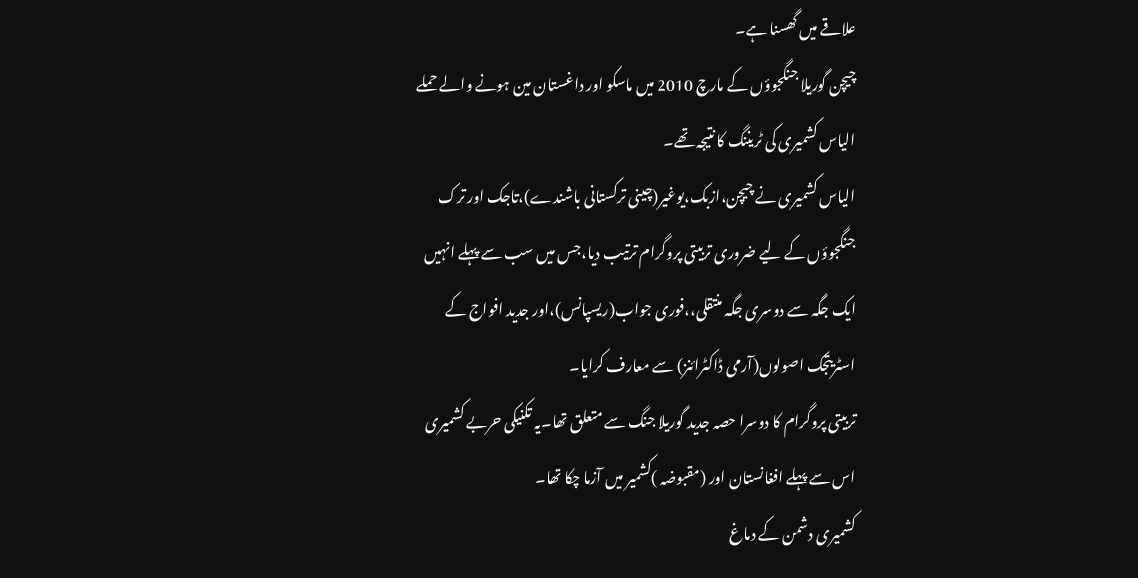علاقے میں گھسنا ہے۔
چیچن گوریلا جنگجوؤں کے مارچ 2010 میں ماسکو اور داغستان مین ہونے والے حملے الیاس کشمیری کی ٹریننگ کا نتیجہ تھے۔
الیاس کشمیری نے چیچن،ازبک،یوغیر(چینی ترکستانی باشندے)،تاجک اور ترک جنگجوؤں کے لیے ضروری تربیتی پروگرام ترتیب دیا،جس میں سب سے پہلے انہیں ایک جگہ سے دوسری جگہ منتقلی،،فوری جواب(ریسپانس)،اور جدید افواج کے اسٹریتجک اصولوں(آرمی ڈاکٹرائنز) سے معارف کرایا۔
تربیتی پروگرام کا دوسرا حصہ جدید گوریلا جنگ سے متعلق تھا۔یہ تکنیکی حربے کشمیری اس سے پہلے افغانستان اور (مقبوضہ )کشمیر میں آزما چکا تھا۔
کشمیری دشمن کے دماغ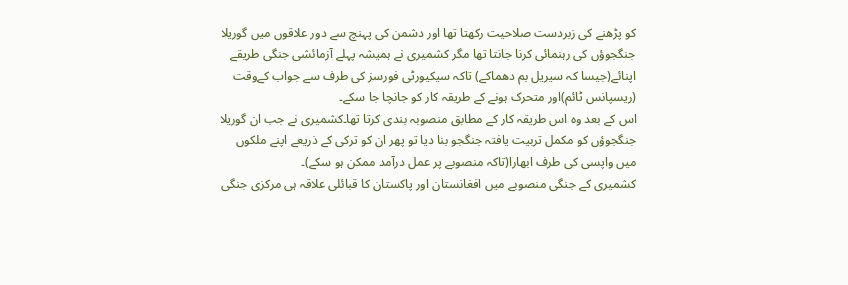کو پڑھنے کی زبردست صلاحیت رکھتا تھا اور دشمن کی پہنچ سے دور علاقوں میں گوریلا جنگجوؤں کی رہنمائی کرنا جانتا تھا مگر کشمیری نے ہمیشہ پہلے آزمائشی جنگی طریقے اپنائے(جیسا کہ سیریل بم دھماکے) تاکہ سیکیورٹی فورسز کی طرف سے جواب کےوقت (ریسپانس ٹائم)اور متحرک ہونے کے طریقہ کار کو جانچا جا سکے۔
اس کے بعد وہ اس طریقہ کار کے مطابق منصوبہ بندی کرتا تھا۔کشمیری نے جب ان گوریلا جنگجوؤں کو مکمل تربیت یافتہ جنگجو بنا دیا تو پھر ان کو ترکی کے ذریعے اپنے ملکوں میں واپسی کی طرف ابھارا(تاکہ منصوبے پر عمل درآمد ممکن ہو سکے)۔
کشمیری کے جنگی منصوبے میں افغانستان اور پاکستان کا قبائلی علاقہ ہی مرکزی جنگی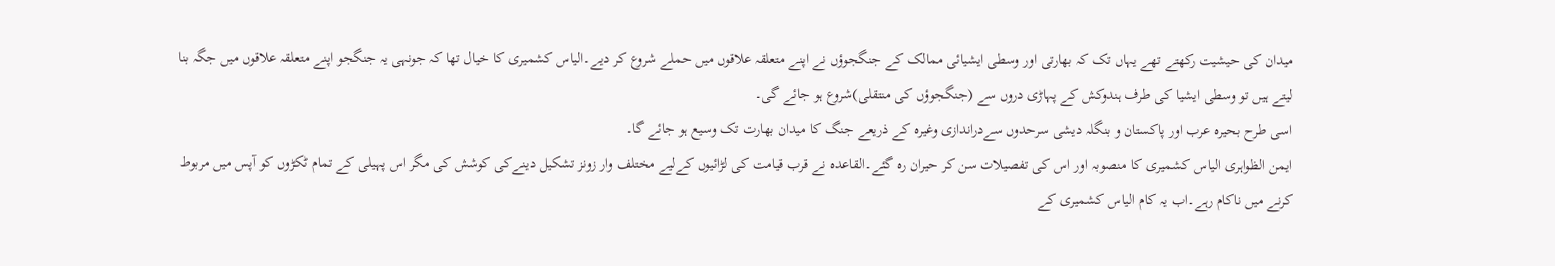میدان کی حیشیت رکھتے تھے یہاں تک کہ بھارتی اور وسطی ایشیائی ممالک کے جنگجوؤں نے اپنے متعلقہ علاقوں میں حملے شروع کر دیے۔الیاس کشمیری کا خیال تھا کہ جونہی یہ جنگجو اپنے متعلقہ علاقوں میں جگہ بنا لیتے ہیں تو وسطی ایشیا کی طرف ہندوکش کے پہاڑی دروں سے (جنگجوؤں کی منتقلی)شروع ہو جائے گی۔
اسی طرح بحیرہ عرب اور پاکستان و بنگلہ دیشی سرحدوں سےدراندازی وغیرہ کے ذریعے جنگ کا میدان بھارت تک وسیع ہو جائے گا۔
ایمن الظواہری الیاس کشمیری کا منصوبہ اور اس کی تفصیلات سن کر حیران رہ گئے۔القاعدہ نے قرب قیامت کی لڑائیوں کےلیے مختلف وار زونز تشکیل دینےکی کوشش کی مگر اس پہیلی کے تمام ٹکڑوں کو آپس میں مربوط کرنے میں ناکام رہے۔اب یہ کام الیاس کشمیری کے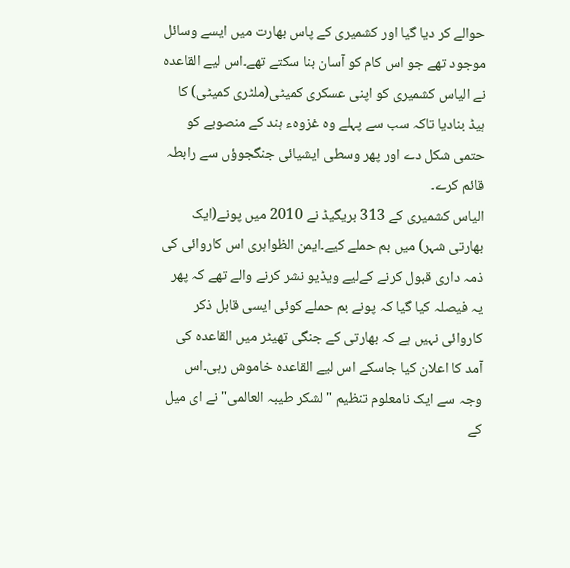حوالے کر دیا گیا اور کشمیری کے پاس بھارت میں ایسے وسائل موجود تھے جو اس کام کو آسان بنا سکتے تھے۔اس لیے القاعدہ نے الیاس کشمیری کو اپنی عسکری کمیٹی(ملٹری کمیٹی) کا ہیڈ بنادیا تاکہ سب سے پہلے وہ غزوہء ہند کے منصوبے کو حتمی شکل دے اور پھر وسطی ایشیائی جنگجوؤں سے رابطہ قائم کرے۔
الیاس کشمیری کے 313 بریگیڈ نے 2010 میں پونے(ایک بھارتی شہر) میں بم حملے کیے۔ایمن الظواہری اس کاروائی کی ذمہ داری قبول کرنے کےلیے ویڈیو نشر کرنے والے تھے کہ پھر یہ فیصلہ کیا گیا کہ پونے بم حملے کوئی ایسی قابل ذکر کاروائی نہیں ہے کہ بھارتی کے جنگی تھیٹر میں القاعدہ کی آمد کا اعلان کیا جاسکے اس لیے القاعدہ خاموش رہی۔اس وجہ سے ایک نامعلوم تنظیم "لشکر طیبہ العالمی" نے ای میل کے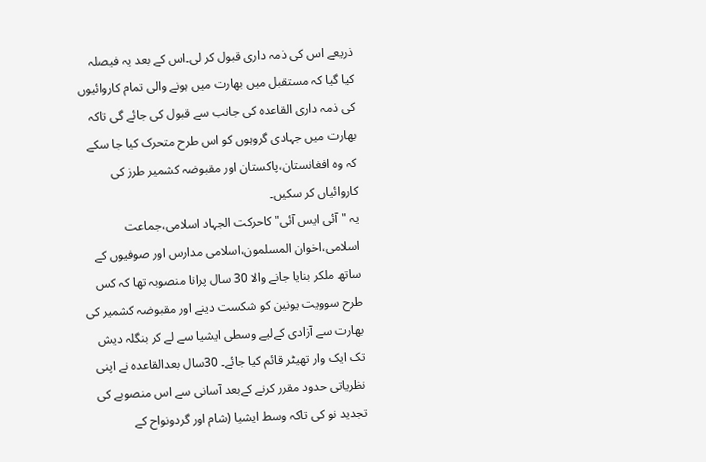ذریعے اس کی ذمہ داری قبول کر لی۔اس کے بعد یہ فیصلہ کیا گیا کہ مستقبل میں بھارت میں ہونے والی تمام کاروائیوں کی ذمہ داری القاعدہ کی جانب سے قبول کی جائے گی تاکہ بھارت میں جہادی گروہوں کو اس طرح متحرک کیا جا سکے کہ وہ افغانستان،پاکستان اور مقبوضہ کشمیر طرز کی کاروائیاں کر سکیں۔
یہ "آئی ایس آئی" کاحرکت الجہاد اسلامی،جماعت اسلامی،اخوان المسلمون،اسلامی مدارس اور صوفیوں کے ساتھ ملکر بنایا جانے والا 30 سال پرانا منصوبہ تھا کہ کس طرح سوویت یونین کو شکست دینے اور مقبوضہ کشمیر کی بھارت سے آزادی کےلیے وسطی ایشیا سے لے کر بنگلہ دیش تک ایک وار تھیٹر قائم کیا جائے۔ 30سال بعدالقاعدہ نے اپنی نظریاتی حدود مقرر کرنے کےبعد آسانی سے اس منصوبے کی تجدید نو کی تاکہ وسط ایشیا (شام اور گردونواح کے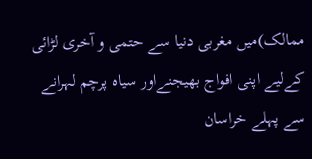ممالک)میں مغربی دنیا سے حتمی و آخری لڑائی کےلیے اپنی افواج بھیجنےاور سیاہ پرچم لہرانے سے پہلے خراسان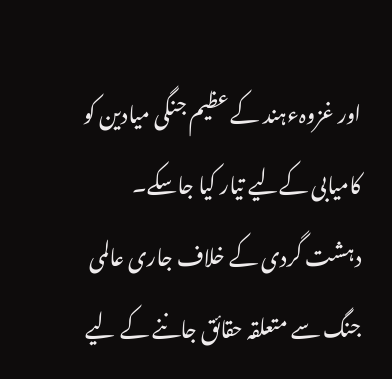اور غزوہءہند کے عظیم جنگی میادین کو کامیابی کےلیے تیار کیا جاسکے۔
دہشت گردی کے خلاف جاری عالمی جنگ سے متعلقہ حقائق جاننے کے لیے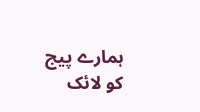ہمارے پیج کو لائک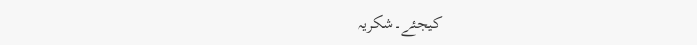کیجئے۔شکریہ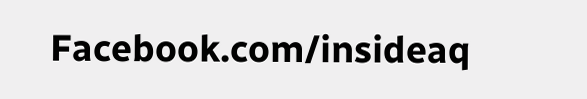Facebook.com/insideaq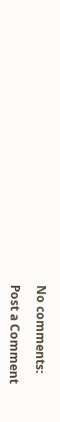No comments:

Post a Comment